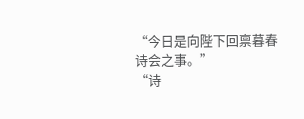“今日是向陛下回禀暮春诗会之事。”
“诗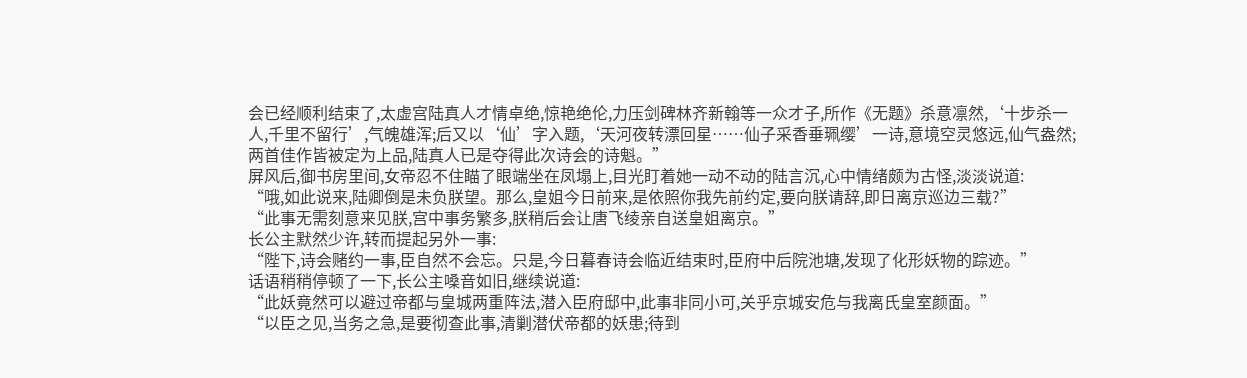会已经顺利结束了,太虚宫陆真人才情卓绝,惊艳绝伦,力压剑碑林齐新翰等一众才子,所作《无题》杀意凛然,‘十步杀一人,千里不留行’,气魄雄浑;后又以‘仙’字入题,‘天河夜转漂回星……仙子采香垂珮缨’一诗,意境空灵悠远,仙气盎然;两首佳作皆被定为上品,陆真人已是夺得此次诗会的诗魁。”
屏风后,御书房里间,女帝忍不住瞄了眼端坐在凤塌上,目光盯着她一动不动的陆言沉,心中情绪颇为古怪,淡淡说道:
“哦,如此说来,陆卿倒是未负朕望。那么,皇姐今日前来,是依照你我先前约定,要向朕请辞,即日离京巡边三载?”
“此事无需刻意来见朕,宫中事务繁多,朕稍后会让唐飞绫亲自送皇姐离京。”
长公主默然少许,转而提起另外一事:
“陛下,诗会赌约一事,臣自然不会忘。只是,今日暮春诗会临近结束时,臣府中后院池塘,发现了化形妖物的踪迹。”
话语稍稍停顿了一下,长公主嗓音如旧,继续说道:
“此妖竟然可以避过帝都与皇城两重阵法,潜入臣府邸中,此事非同小可,关乎京城安危与我离氏皇室颜面。”
“以臣之见,当务之急,是要彻查此事,清剿潜伏帝都的妖患;待到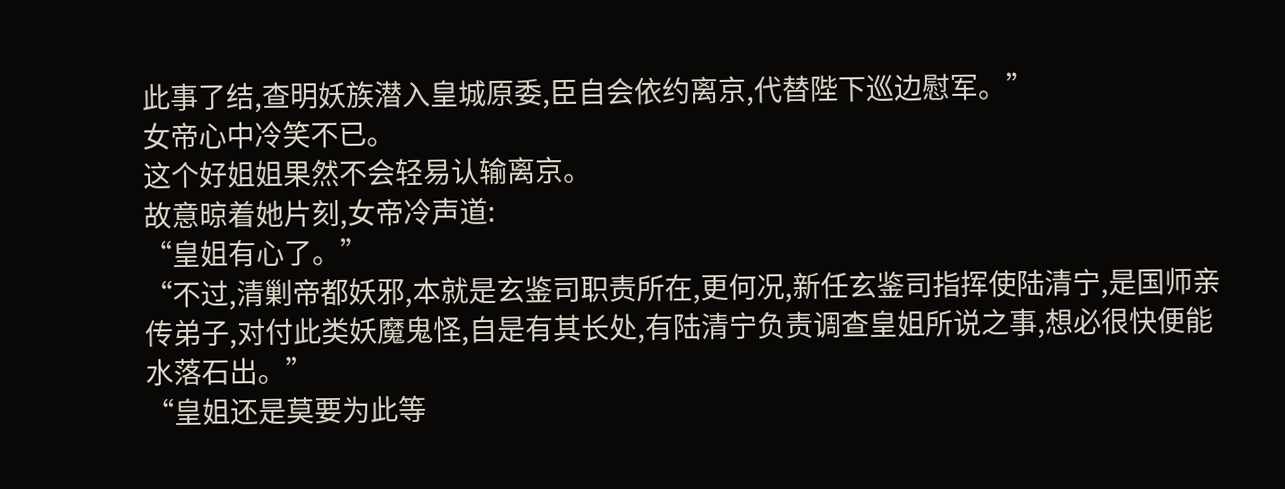此事了结,查明妖族潜入皇城原委,臣自会依约离京,代替陛下巡边慰军。”
女帝心中冷笑不已。
这个好姐姐果然不会轻易认输离京。
故意晾着她片刻,女帝冷声道:
“皇姐有心了。”
“不过,清剿帝都妖邪,本就是玄鉴司职责所在,更何况,新任玄鉴司指挥使陆清宁,是国师亲传弟子,对付此类妖魔鬼怪,自是有其长处,有陆清宁负责调查皇姐所说之事,想必很快便能水落石出。”
“皇姐还是莫要为此等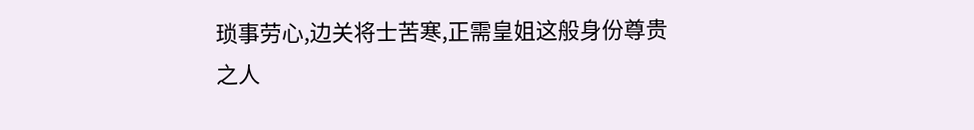琐事劳心,边关将士苦寒,正需皇姐这般身份尊贵之人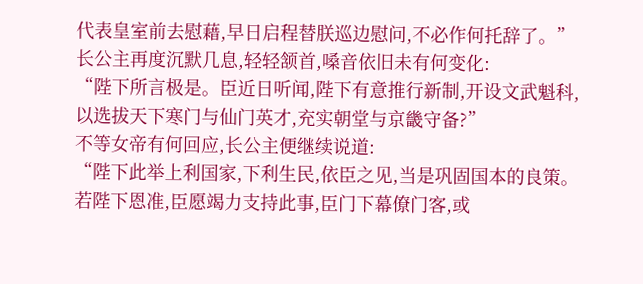代表皇室前去慰藉,早日启程替朕巡边慰问,不必作何托辞了。”
长公主再度沉默几息,轻轻颔首,嗓音依旧未有何变化:
“陛下所言极是。臣近日听闻,陛下有意推行新制,开设文武魁科,以选拔天下寒门与仙门英才,充实朝堂与京畿守备?”
不等女帝有何回应,长公主便继续说道:
“陛下此举上利国家,下利生民,依臣之见,当是巩固国本的良策。若陛下恩准,臣愿竭力支持此事,臣门下幕僚门客,或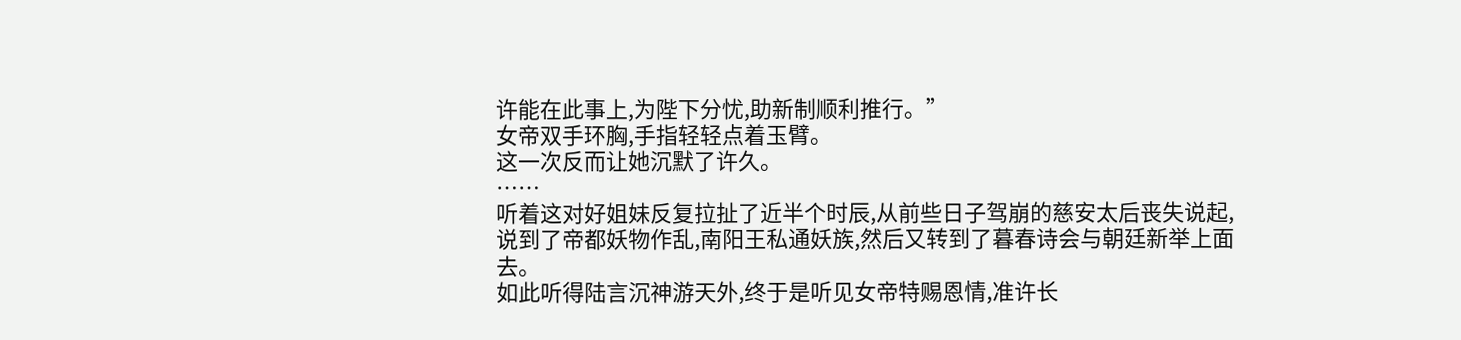许能在此事上,为陛下分忧,助新制顺利推行。”
女帝双手环胸,手指轻轻点着玉臂。
这一次反而让她沉默了许久。
……
听着这对好姐妹反复拉扯了近半个时辰,从前些日子驾崩的慈安太后丧失说起,说到了帝都妖物作乱,南阳王私通妖族,然后又转到了暮春诗会与朝廷新举上面去。
如此听得陆言沉神游天外,终于是听见女帝特赐恩情,准许长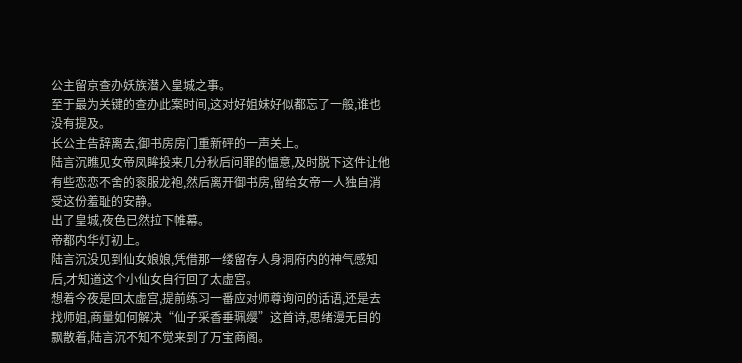公主留京查办妖族潜入皇城之事。
至于最为关键的查办此案时间,这对好姐妹好似都忘了一般,谁也没有提及。
长公主告辞离去,御书房房门重新砰的一声关上。
陆言沉瞧见女帝凤眸投来几分秋后问罪的愠意,及时脱下这件让他有些恋恋不舍的衮服龙袍,然后离开御书房,留给女帝一人独自消受这份羞耻的安静。
出了皇城,夜色已然拉下帷幕。
帝都内华灯初上。
陆言沉没见到仙女娘娘,凭借那一缕留存人身洞府内的神气感知后,才知道这个小仙女自行回了太虚宫。
想着今夜是回太虚宫,提前练习一番应对师尊询问的话语,还是去找师姐,商量如何解决“仙子采香垂珮缨”这首诗,思绪漫无目的飘散着,陆言沉不知不觉来到了万宝商阁。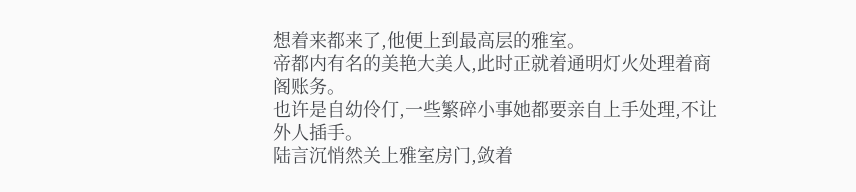想着来都来了,他便上到最高层的雅室。
帝都内有名的美艳大美人,此时正就着通明灯火处理着商阁账务。
也许是自幼伶仃,一些繁碎小事她都要亲自上手处理,不让外人插手。
陆言沉悄然关上雅室房门,敛着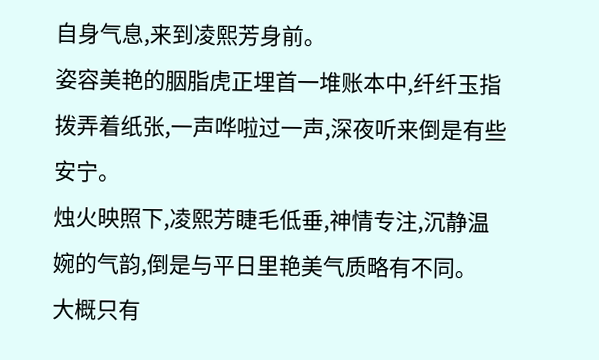自身气息,来到凌熙芳身前。
姿容美艳的胭脂虎正埋首一堆账本中,纤纤玉指拨弄着纸张,一声哗啦过一声,深夜听来倒是有些安宁。
烛火映照下,凌熙芳睫毛低垂,神情专注,沉静温婉的气韵,倒是与平日里艳美气质略有不同。
大概只有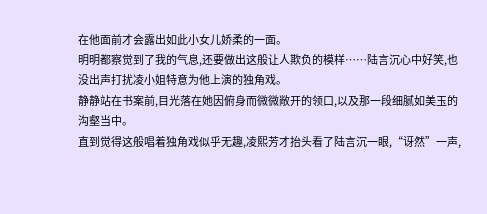在他面前才会露出如此小女儿娇柔的一面。
明明都察觉到了我的气息,还要做出这般让人欺负的模样……陆言沉心中好笑,也没出声打扰凌小姐特意为他上演的独角戏。
静静站在书案前,目光落在她因俯身而微微敞开的领口,以及那一段细腻如美玉的沟壑当中。
直到觉得这般唱着独角戏似乎无趣,凌熙芳才抬头看了陆言沉一眼,“讶然”一声,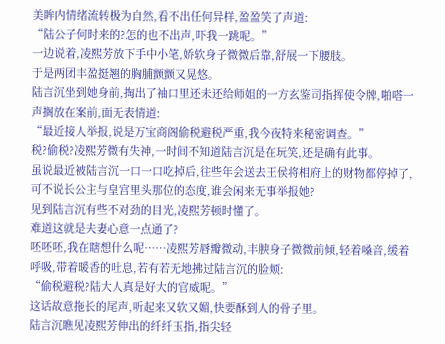美眸内情绪流转极为自然,看不出任何异样,盈盈笑了声道:
“陆公子何时来的?怎的也不出声,吓我一跳呢。”
一边说着,凌熙芳放下手中小笔,娇软身子微微后靠,舒展一下腰肢。
于是两团丰盈挺翘的胸脯颤颤又晃悠。
陆言沉坐到她身前,掏出了袖口里还未还给师姐的一方玄鉴司指挥使令牌,啪嗒一声搁放在案前,面无表情道:
“最近接人举报,说是万宝商阁偷税避税严重,我今夜特来秘密调查。”
税?偷税?凌熙芳微有失神,一时间不知道陆言沉是在玩笑,还是确有此事。
虽说最近被陆言沉一口一口吃掉后,往些年会送去王侯将相府上的财物都停掉了,可不说长公主与皇宫里头那位的态度,谁会闲来无事举报她?
见到陆言沉有些不对劲的目光,凌熙芳顿时懂了。
难道这就是夫妻心意一点通了?
呸呸呸,我在瞎想什么呢……凌熙芳唇瓣微动,丰腴身子微微前倾,轻着嗓音,缓着呼吸,带着暖香的吐息,若有若无地拂过陆言沉的脸颊:
“偷税避税?陆大人真是好大的官威呢。”
这话故意拖长的尾声,听起来又软又媚,快要酥到人的骨子里。
陆言沉瞧见凌熙芳伸出的纤纤玉指,指尖轻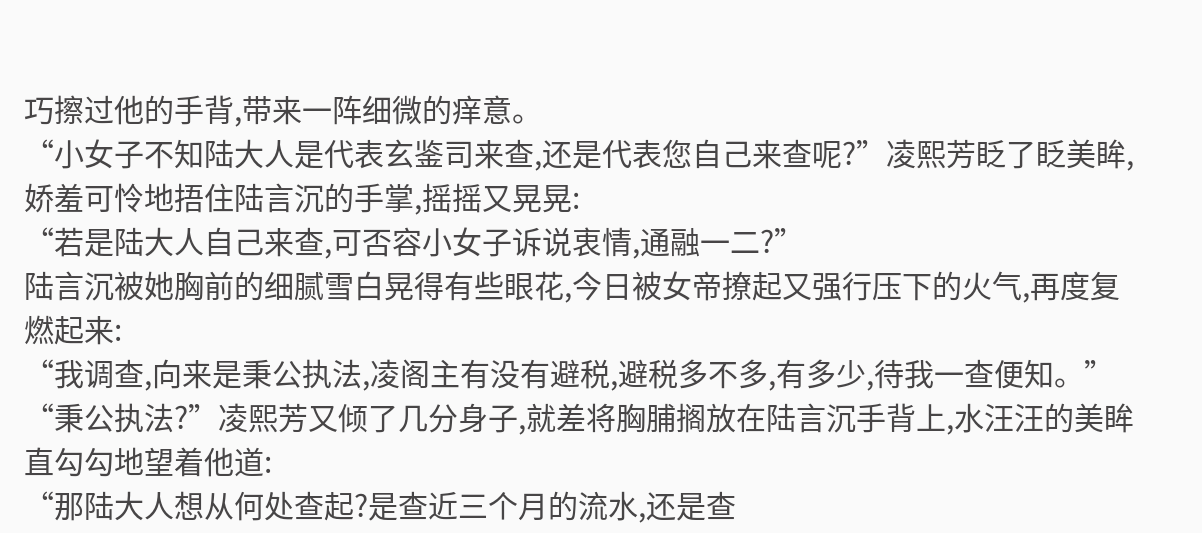巧擦过他的手背,带来一阵细微的痒意。
“小女子不知陆大人是代表玄鉴司来查,还是代表您自己来查呢?”凌熙芳眨了眨美眸,娇羞可怜地捂住陆言沉的手掌,摇摇又晃晃:
“若是陆大人自己来查,可否容小女子诉说衷情,通融一二?”
陆言沉被她胸前的细腻雪白晃得有些眼花,今日被女帝撩起又强行压下的火气,再度复燃起来:
“我调查,向来是秉公执法,凌阁主有没有避税,避税多不多,有多少,待我一查便知。”
“秉公执法?”凌熙芳又倾了几分身子,就差将胸脯搁放在陆言沉手背上,水汪汪的美眸直勾勾地望着他道:
“那陆大人想从何处查起?是查近三个月的流水,还是查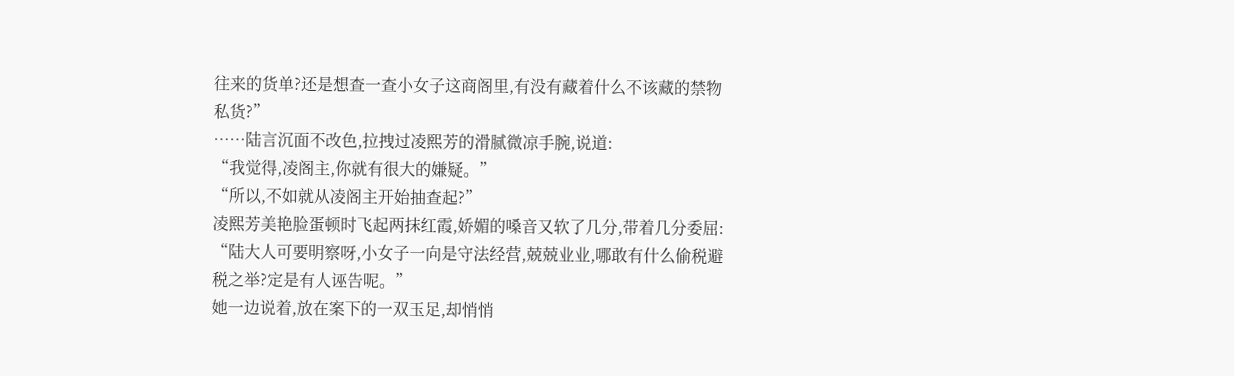往来的货单?还是想查一查小女子这商阁里,有没有藏着什么不该藏的禁物私货?”
……陆言沉面不改色,拉拽过凌熙芳的滑腻微凉手腕,说道:
“我觉得,凌阁主,你就有很大的嫌疑。”
“所以,不如就从凌阁主开始抽查起?”
凌熙芳美艳脸蛋顿时飞起两抹红霞,娇媚的嗓音又软了几分,带着几分委屈:
“陆大人可要明察呀,小女子一向是守法经营,兢兢业业,哪敢有什么偷税避税之举?定是有人诬告呢。”
她一边说着,放在案下的一双玉足,却悄悄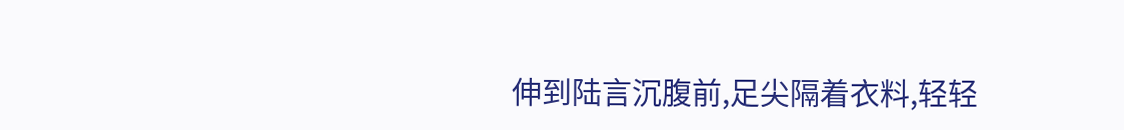伸到陆言沉腹前,足尖隔着衣料,轻轻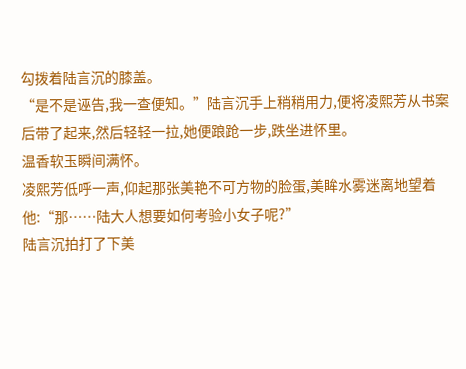勾拨着陆言沉的膝盖。
“是不是诬告,我一查便知。”陆言沉手上稍稍用力,便将凌熙芳从书案后带了起来,然后轻轻一拉,她便踉跄一步,跌坐进怀里。
温香软玉瞬间满怀。
凌熙芳低呼一声,仰起那张美艳不可方物的脸蛋,美眸水雾迷离地望着他:“那……陆大人想要如何考验小女子呢?”
陆言沉拍打了下美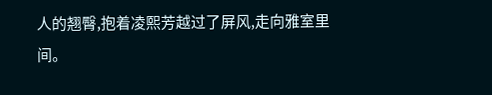人的翘臀,抱着凌熙芳越过了屏风,走向雅室里间。